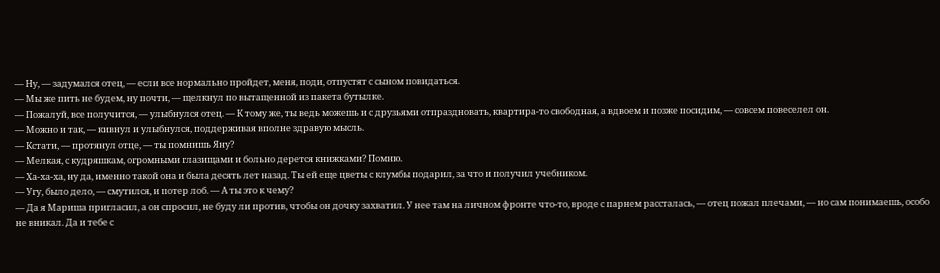— Ну, — задумался отец, — если все нормально пройдет, меня, поди, отпустят с сыном повидаться.
— Мы же пить не будем, ну почти, — щелкнул по вытащенной из пакета бутылке.
— Пожалуй, все получится, — улыбнулся отец. — К тому же, ты ведь можешь и с друзьями отпраздновать, квартира-то свободная, а вдвоем и позже посидим, — совсем повеселел он.
— Можно и так, — кивнул и улыбнулся, поддерживая вполне здравую мысль.
— Кстати, — протянул отце, — ты помнишь Яну?
— Мелкая, с кудряшкам, огромными глазищами и больно дерется книжками? Помню.
— Ха-ха-ха, ну да, именно такой она и была десять лет назад. Ты ей еще цветы с клумбы подарил, за что и получил учебником.
— Угу, было дело, — смутился, и потер лоб. — А ты это к чему?
— Да я Мариша пригласил, а он спросил, не буду ли против, чтобы он дочку захватил. У нее там на личном фронте что-то, вроде с парнем рассталась, — отец пожал плечами, — но сам понимаешь, особо не вникал. Да и тебе с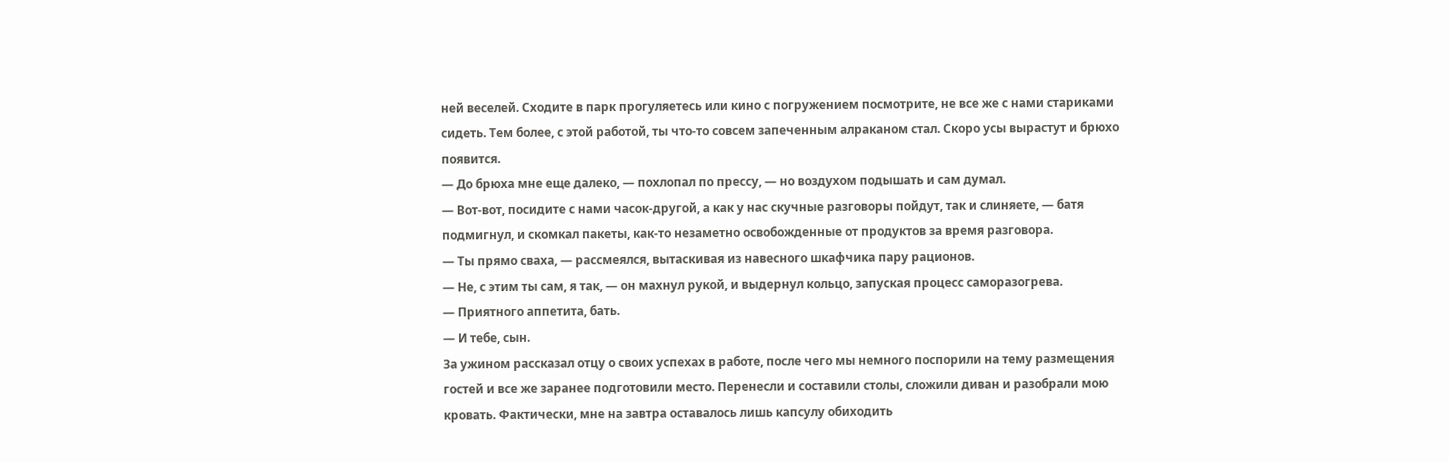ней веселей. Сходите в парк прогуляетесь или кино с погружением посмотрите, не все же с нами стариками сидеть. Тем более, с этой работой, ты что-то совсем запеченным алраканом стал. Скоро усы вырастут и брюхо появится.
— До брюха мне еще далеко, — похлопал по прессу, — но воздухом подышать и сам думал.
— Вот-вот, посидите с нами часок-другой, а как у нас скучные разговоры пойдут, так и слиняете, — батя подмигнул, и скомкал пакеты, как-то незаметно освобожденные от продуктов за время разговора.
— Ты прямо сваха, — рассмеялся, вытаскивая из навесного шкафчика пару рационов.
— Не, с этим ты сам, я так, — он махнул рукой, и выдернул кольцо, запуская процесс саморазогрева.
— Приятного аппетита, бать.
— И тебе, сын.
За ужином рассказал отцу о своих успехах в работе, после чего мы немного поспорили на тему размещения гостей и все же заранее подготовили место. Перенесли и составили столы, сложили диван и разобрали мою кровать. Фактически, мне на завтра оставалось лишь капсулу обиходить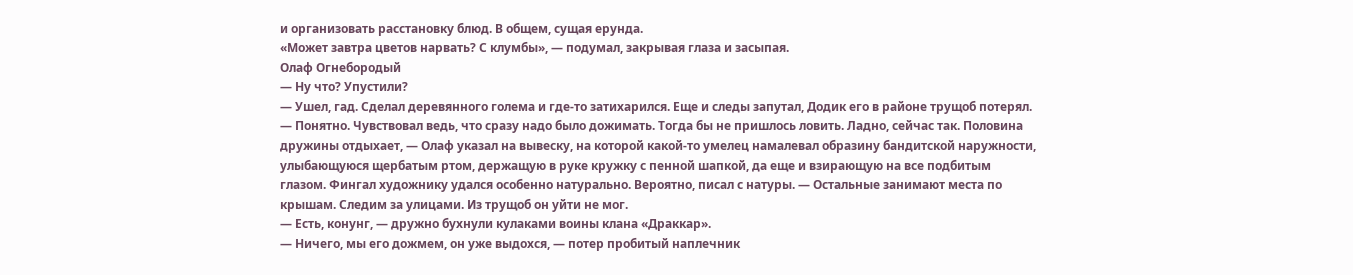и организовать расстановку блюд. В общем, сущая ерунда.
«Может завтра цветов нарвать? С клумбы», — подумал, закрывая глаза и засыпая.
Олаф Огнебородый
— Ну что? Упустили?
— Ушел, гад. Сделал деревянного голема и где-то затихарился. Еще и следы запутал, Додик его в районе трущоб потерял.
— Понятно. Чувствовал ведь, что сразу надо было дожимать. Тогда бы не пришлось ловить. Ладно, сейчас так. Половина дружины отдыхает, — Олаф указал на вывеску, на которой какой-то умелец намалевал образину бандитской наружности, улыбающуюся щербатым ртом, держащую в руке кружку с пенной шапкой, да еще и взирающую на все подбитым глазом. Фингал художнику удался особенно натурально. Вероятно, писал с натуры. — Остальные занимают места по крышам. Следим за улицами. Из трущоб он уйти не мог.
— Есть, конунг, — дружно бухнули кулаками воины клана «Драккар».
— Ничего, мы его дожмем, он уже выдохся, — потер пробитый наплечник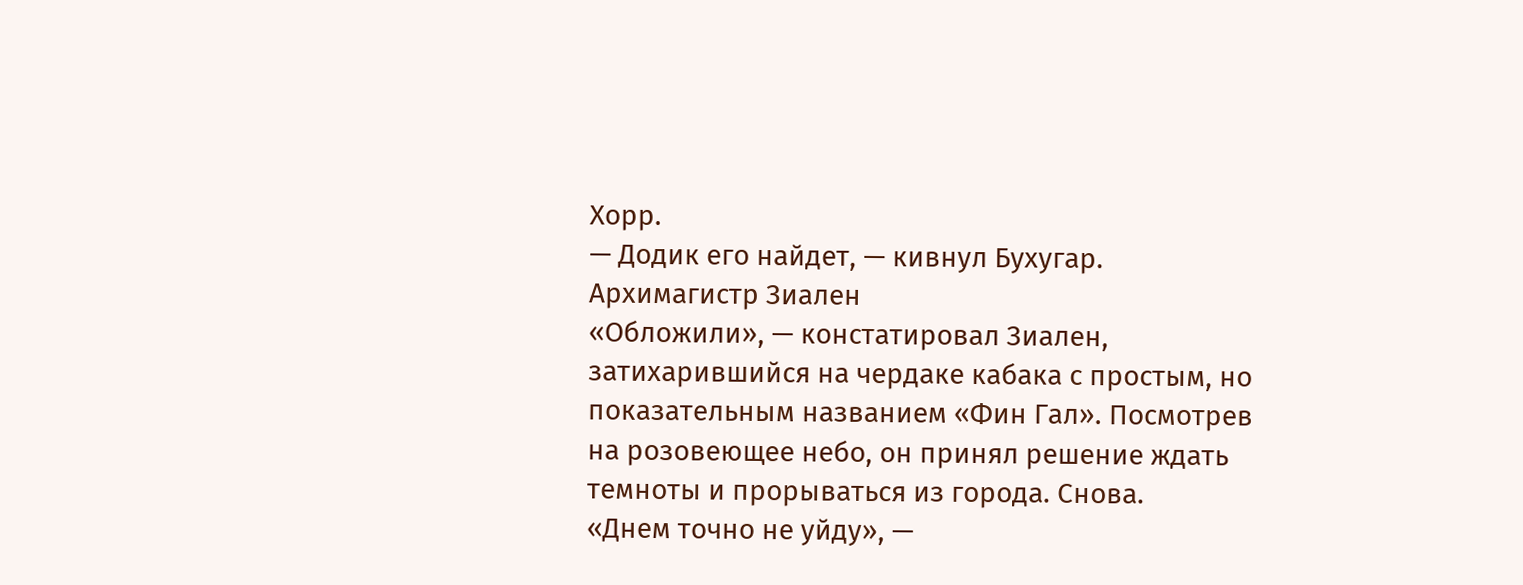Хорр.
— Додик его найдет, — кивнул Бухугар.
Архимагистр Зиален
«Обложили», — констатировал Зиален, затихарившийся на чердаке кабака с простым, но показательным названием «Фин Гал». Посмотрев на розовеющее небо, он принял решение ждать темноты и прорываться из города. Снова.
«Днем точно не уйду», —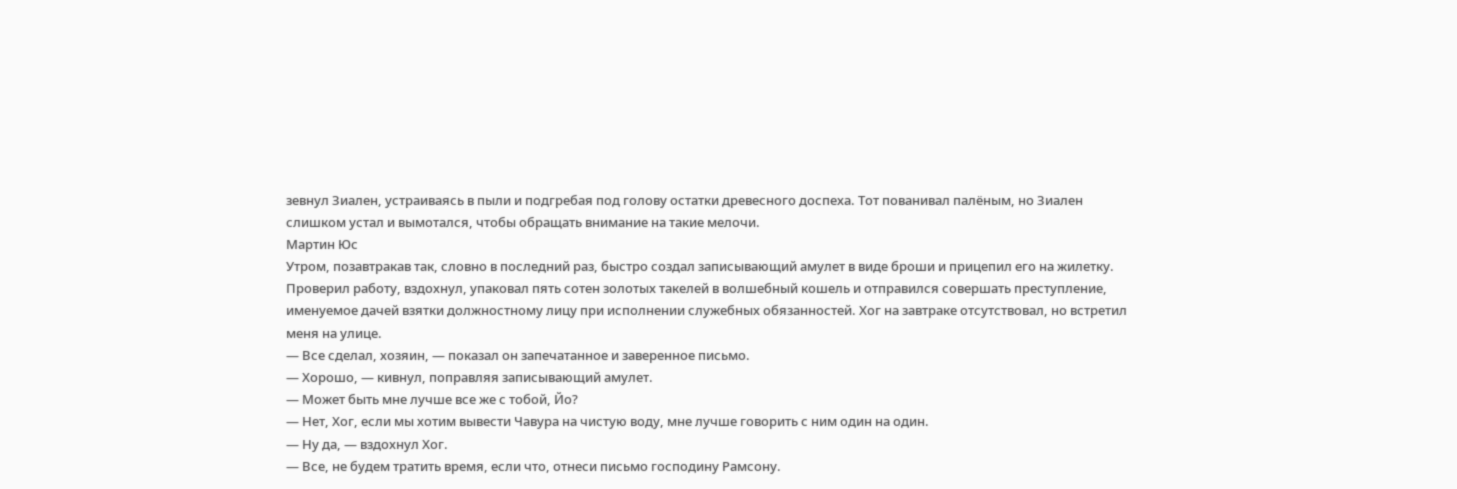зевнул Зиален, устраиваясь в пыли и подгребая под голову остатки древесного доспеха. Тот пованивал палёным, но Зиален слишком устал и вымотался, чтобы обращать внимание на такие мелочи.
Мартин Юс
Утром, позавтракав так, словно в последний раз, быстро создал записывающий амулет в виде броши и прицепил его на жилетку. Проверил работу, вздохнул, упаковал пять сотен золотых такелей в волшебный кошель и отправился совершать преступление, именуемое дачей взятки должностному лицу при исполнении служебных обязанностей. Хог на завтраке отсутствовал, но встретил меня на улице.
— Все сделал, хозяин, — показал он запечатанное и заверенное письмо.
— Хорошо, — кивнул, поправляя записывающий амулет.
— Может быть мне лучше все же с тобой, Йо?
— Нет, Хог, если мы хотим вывести Чавура на чистую воду, мне лучше говорить с ним один на один.
— Ну да, — вздохнул Хог.
— Все, не будем тратить время, если что, отнеси письмо господину Рамсону.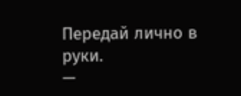Передай лично в руки.
—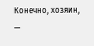Конечно, хозяин, —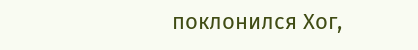поклонился Хог,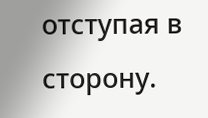отступая в сторону.